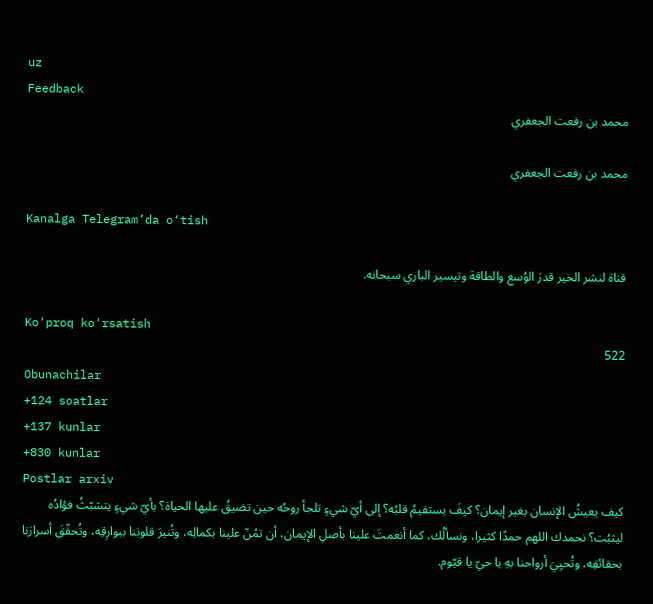uz
Feedback
محمد بن رفعت الجعفري

محمد بن رفعت الجعفري

Kanalga Telegram’da o‘tish

قناة لنشر الخير قدرَ الوُسع والطاقة وتيسير الباري سبحانه.

Ko'proq ko'rsatish
522
Obunachilar
+124 soatlar
+137 kunlar
+830 kunlar
Postlar arxiv
كيف يعيشُ الإنسان بغير إيمان؟ كيفَ يستقيمُ قلبُه؟ إلى أيّ شيءٍ تلجأ روحُه حين تضيقُ عليها الحياة؟ بأيّ شيءٍ يتشبّثُ فؤادُه ليثبُت؟ نحمدك اللهم حمدًا كثيرا، ونسألُك، كما أنعمتَ علينا بأصلِ الإيمان، أن تمُنّ علينا بكمالِه، وتُنيرَ قلوبَنا ببوارِقِه، وتُحقّقَ أسرارَنا بحقائقِه، وتُحيِيَ أرواحنا بهِ يا حيّ يا قيّوم.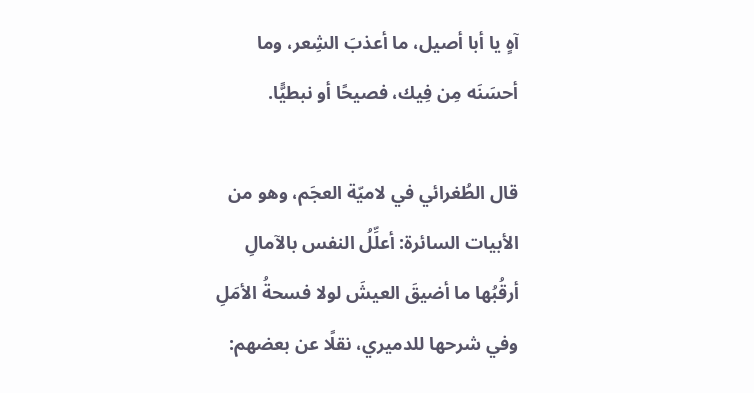آهٍ يا أبا أصيل، ما أعذبَ الشِعر، وما أحسَنَه مِن فِيك، فصيحًا أو نبطيًّا.

قال الطُغرائي في لاميّة العجَم، وهو من الأبيات السائرة: أعلِّلُ النفس بالآمالِ أرقُبُها ما أضيقَ العيشَ لولا فسحةُ الأمَلِ وفي شرحها للدميري، نقلًا عن بعضهم: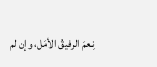نِـعمَ الرفيقُ الأمَل، وإن لم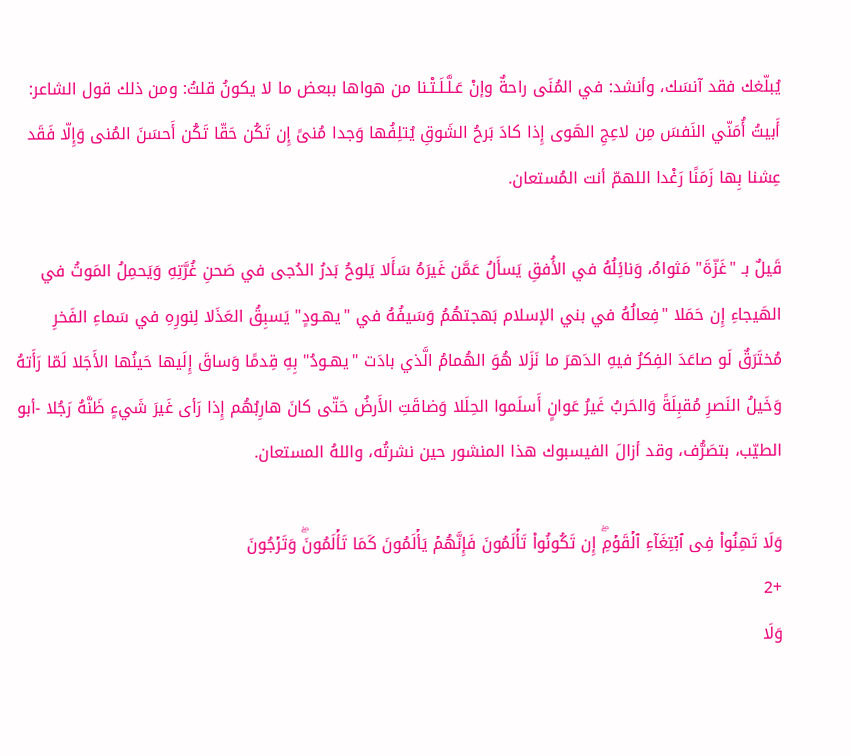يُبلّغك فقد آنسَك، وأنشد: في المُنَى راحةٌ وإنْ عَـلَّـلَـتْـنا من هواها ببعض ما لا يكونُ قلتُ: ومن ذلك قول الشاعر: أَبيتُ أُمَنّي النَفسَ مِن لاعِجِ الهَوى إِذا كادَ بَرحُ الشَوقِ يُتلِفُها وَجدا مُنىً إِن تَكُن حَقّا تَكُن أَحسَنَ المُنى وَإِلّا فَقَد عِشنا بِها زَمَنًا رَغْدا اللهمّ أنت المُستعان.

قَيلٌ بـ "غَزّةَ" مَثواهُ، وَنائِلُهُ في الأُفقِ يَسأَلُ عَمَّن غَيرَهُ سَأَلا يَلوحُ بَدرُ الدُجى في صَحنِ غُرَّتِهِ وَيَحمِلُ المَوتُ في الهَيجاءِ إِن حَمَلا "فِعالُهُ في بني الإسلام بَهجتهُمُ وَسَيفُهُ في "يهـودٍ" يَسبِقُ العَذَلا لِنورِهِ في سَماءِ الفَخرِ مُختَرَقٌ لَو صاعَدَ الفِكرُ فيهِ الدَهرَ ما نَزَلا هُوَ الهُمامُ الَّذي بادَت "يهـودُ" بِهِ قِدمًا وَساقَ إِلَيها حَينُها الأَجَلا لَمّا رَأَتهُ وَخَيلُ النَصرِ مُقبِلَةً وَالحَربُ غَيرُ عَوانٍ أَسلَموا الحِلَلا وَضاقَتِ الأَرضُ حَتّى كانَ هارِبُهُم إِذا رَأى غَيرَ شَيءٍ ظَنَّهُ رَجُلا -أبو الطيّب، بتصَرُّف، وقد أزالَ الفيسبوك هذا المنشور حين نشرتُه، واللهُ المستعان.

وَلَا تَهِنُوا۟ فِی ٱبۡتِغَاۤءِ ٱلۡقَوۡمِۖ إِن تَكُونُوا۟ تَأۡلَمُونَ فَإِنَّهُمۡ یَأۡلَمُونَ كَمَا تَأۡلَمُونَۖ وَتَرۡجُونَ
+2
وَلَا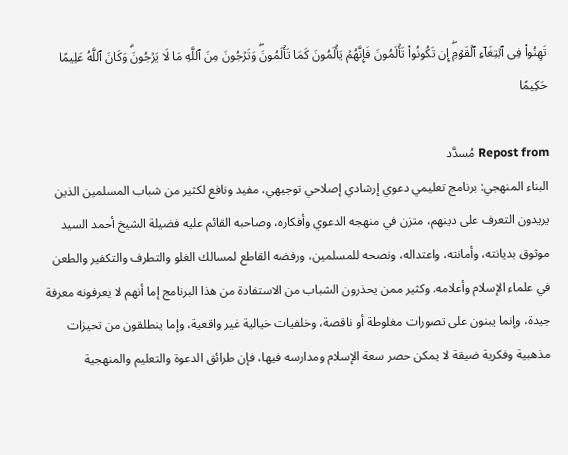تَهِنُوا۟ فِی ٱبۡتِغَاۤءِ ٱلۡقَوۡمِۖ إِن تَكُونُوا۟ تَأۡلَمُونَ فَإِنَّهُمۡ یَأۡلَمُونَ كَمَا تَأۡلَمُونَۖ وَتَرۡجُونَ مِنَ ٱللَّهِ مَا لَا یَرۡجُونَۗ وَكَانَ ٱللَّهُ عَلِیمًا حَكِیمًا

Repost from مُسدَّد
البناء المنهجي: برنامج تعليمي دعوي إرشادي إصلاحي توجيهي، مفيد ونافع لكثير من شباب المسلمين الذين يريدون التعرف على دينهم، متزن في منهجه الدعوي وأفكاره، وصاحبه القائم عليه فضيلة الشيخ أحمد السيد موثوق بديانته، وأمانته، واعتداله، ونصحه للمسلمين، ورفضه القاطع لمسالك الغلو والتطرف والتكفير والطعن في علماء الإسلام وأعلامه. وكثير ممن يحذرون الشباب من الاستفادة من هذا البرنامج إما أنهم لا يعرفونه معرفة جيدة، وإنما يبنون على تصورات مغلوطة أو ناقصة، وخلفيات خيالية غير واقعية، وإما ينطلقون من تحيزات مذهبية وفكرية ضيقة لا يمكن حصر سعة الإسلام ومدارسه فيها، فإن طرائق الدعوة والتعليم والمنهجية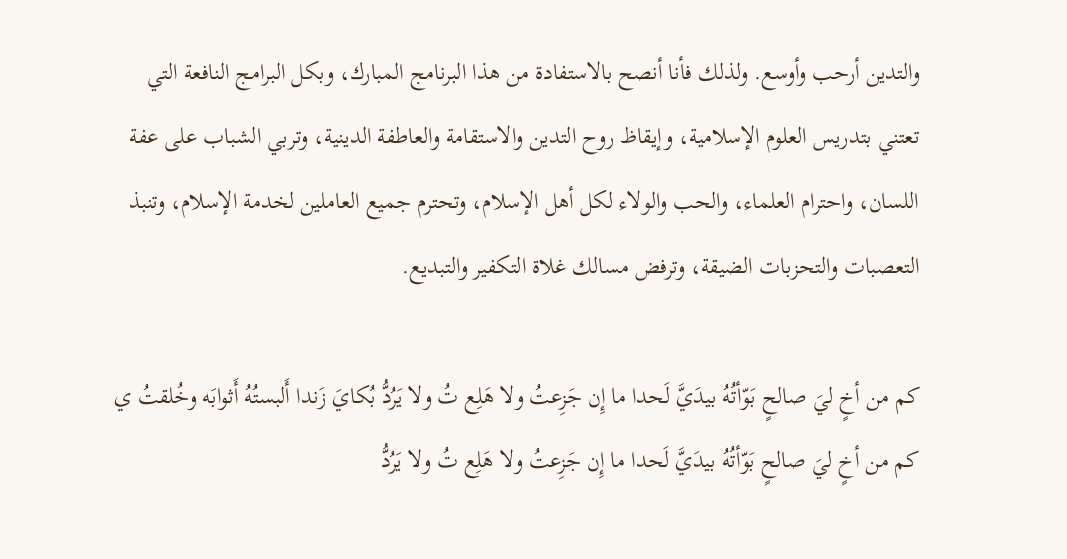والتدين أرحب وأوسع. ولذلك فأنا أنصح بالاستفادة من هذا البرنامج المبارك، وبكل البرامج النافعة التي تعتني بتدريس العلوم الإسلامية، وإيقاظ روح التدين والاستقامة والعاطفة الدينية، وتربي الشباب على عفة اللسان، واحترام العلماء، والحب والولاء لكل أهل الإسلام، وتحترم جميع العاملين لخدمة الإسلام، وتنبذ التعصبات والتحزبات الضيقة، وترفض مسالك غلاة التكفير والتبديع.

كم من أخٍ ليَ صالحٍ بَوّأتُهُ بيدَيَّ لَحدا ما إِن جَزِعتُ ولا هَلِع تُ ولا يَرُدُّ بُكايَ زَندا أَلبستُهُ أَثوابَه وخُلقتُ ي
كم من أخٍ ليَ صالحٍ بَوّأتُهُ بيدَيَّ لَحدا ما إِن جَزِعتُ ولا هَلِع تُ ولا يَرُدُّ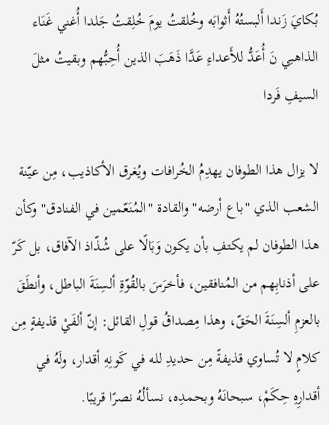بُكايَ زَندا أَلبستُهُ أَثوابَه وخُلقتُ يومَ خُلِقتُ جَلدا أُغني غَنَاء الذاهبي نَ أُعَدُّ للأَعداءِ عَدَّا ذَهَبَ الذين أُحِبُّهم وبقيتُ مثلَ السيفِ فَردا

لا يزال هذا الطوفان يهدِمُ الخُرافات ويُغرق الأكاذيب، مِن عيّنة الشعب الذي "باع أرضه" والقادة "المُنَعّمين في الفنادق" وكأن هذا الطوفان لم يكتفِ بأن يكون وَبَالًا على شُذّاذ الآفاق، بل كَرّ على أذنابِهم من المُنافقين، فأخرَسَ بالقُوّةِ ألسِنَةَ الباطل، وأنطَقَ بالعزمِ ألسِنَةَ الحَقّ، وهذا مِصداقُ قولِ القائل: إنّ ألفَيْ قذيفةٍ مِن كلامٍ لا تُساوي قذيفةً مِن حديدِ لله في كَونِهِ أقدار، ولَهُ في أقدارِهِ حِكَمْ، سبحانَهُ وبحمدِه، نسألُهُ نصرًا قريبًا.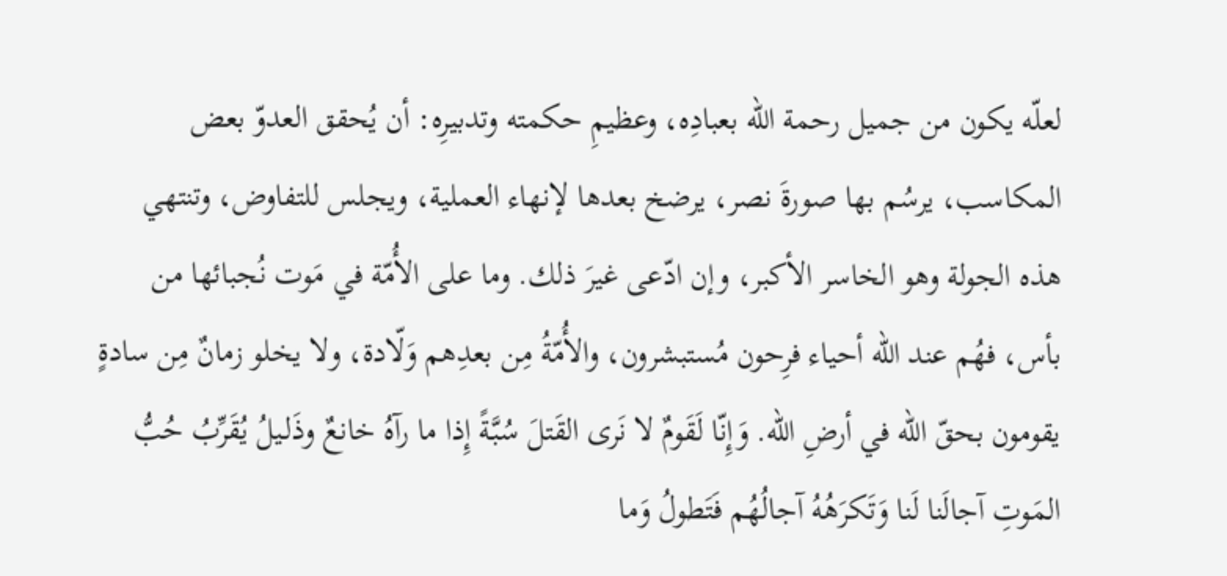لعلّه يكون من جميل رحمة الله بعبادِه، وعظيمِ حكمته وتدبيرِه: أن يُحقق العدوّ بعض المكاسب، يرسُم بها صورةَ نصر، يرضخ بعدها لإنهاء العملية، ويجلس للتفاوض، وتنتهي هذه الجولة وهو الخاسر الأكبر، وإن ادّعى غيرَ ذلك. وما على الأُمّة في مَوت نُجبائها من بأس، فهُم عند الله أحياء فرِحون مُستبشرون، والأُمّةُ مِن بعدِهم وَلّادة، ولا يخلو زمانٌ مِن سادةٍ يقومون بحقّ الله في أرضِ الله. وَإِنّا لَقَومٌ لا نَرى القَتلَ سُبَّةً إِذا ما رآهُ خانعٌ وذَلـيلُ يُقَرِّبُ حُبُّ المَوتِ آجالَنا لَنا وَتَكرَهُهُ آجالُهُم فَتَطولُ وَما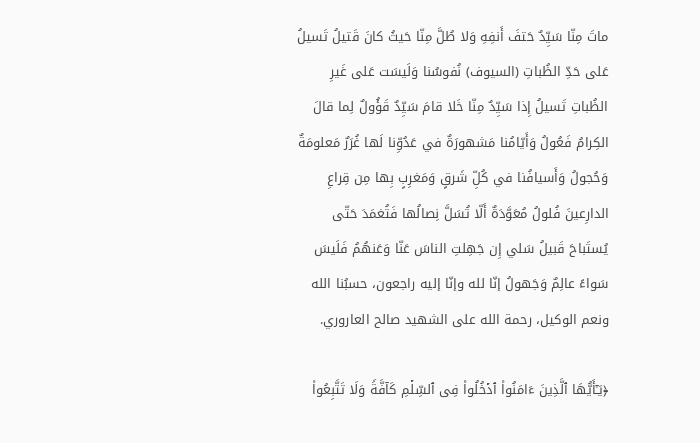ماتَ مِنّا سَيِّدٌ حَتفَ أَنفِهِ وَلا طُلَّ مِنّا حَيثُ كانَ قَتيلُ تَسيلُ عَلى حَدِّ الظُباتِ (السيوف) نُفوسُنا وَلَيسَت عَلى غَيرِ الظُباتِ تَسيلُ إِذا سَيِّدٌ مِنّا خَلا قامَ سَيِّدٌ قَؤُولٌ لِما قالَ الكِرامُ فَعُولُ وَأَيّامُنا مَشهورَةٌ في عَدُوِّنا لَها غُرَرٌ مَعلومَةٌ وَحُجولُ وَأَسيافُنا في كُلِّ شَرقٍ وَمَغرِبٍ بِها مِن قِراعِ الدارِعينَ فُلولُ مُعَوَّدَةٌ أَلّا تُسَلَّ نِصالُها فَتُغمَدَ حَتّى يُستَباحَ قَبيلُ سَلي إِن جَهِلتِ الناسَ عَنّا وَعَنهُمُ فَلَيسَ سَواءً عالِمٌ وَجَهولُ إنّا لله وإنّا إليه راجعون، حسبُنا الله ونعم الوكيل، رحمة الله على الشهيد صالح العاروري.

﴿یَـٰۤأَیُّهَا ٱلَّذِینَ ءَامَنُوا۟ ٱدۡخُلُوا۟ فِی ٱلسِّلۡمِ كَاۤفَّةࣰ وَلَا تَتَّبِعُوا۟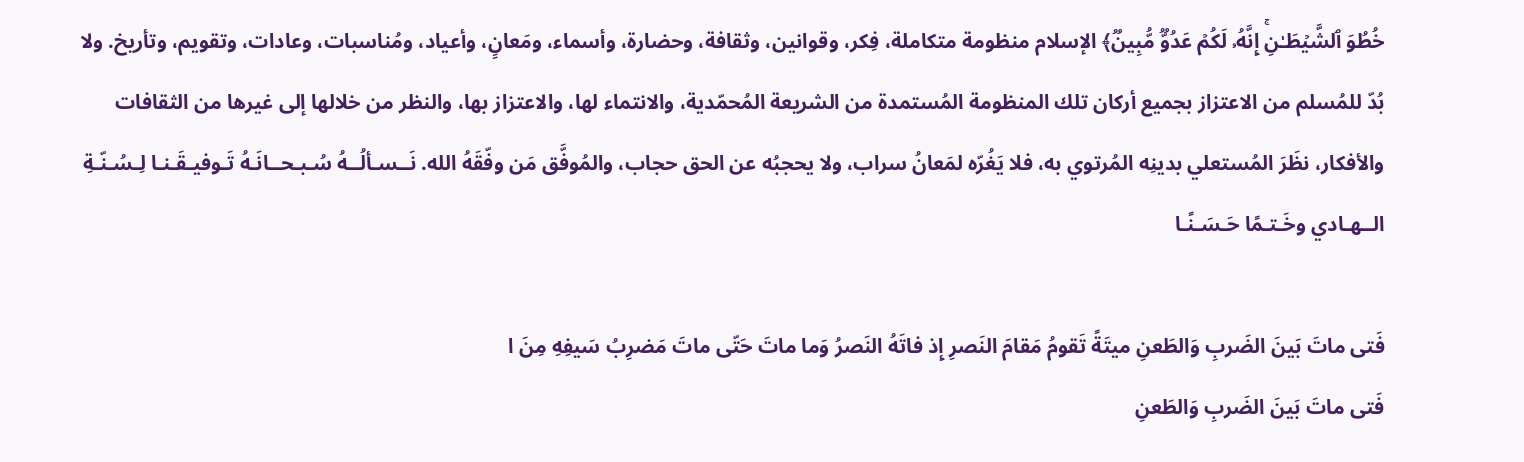خُطُوَ ٱلشَّیۡطَـٰنِۚ إِنَّهُۥ لَكُمۡ عَدُوࣱّ مُّبِینࣱ﴾ الإسلام منظومة متكاملة، فِكر، وقوانين، وثقافة، وحضارة، وأسماء، ومَعانٍ، وأعياد، ومُناسبات، وعادات، وتقويم، وتأريخ. ولا بُدّ للمُسلم من الاعتزاز بجميع أركان تلك المنظومة المُستمدة من الشريعة المُحمّدية، والانتماء لها، والاعتزاز بها، والنظر من خلالها إلى غيرها من الثقافات والأفكار، نظَرَ المُستعلي بدينِه المُرتوي به، فلا يَغُرّه لمَعانُ سراب، ولا يحجبُه عن الحق حجاب، والمُوفَّق مَن وفّقَهُ الله. نَــسـألُــهُ سُـبـحــانَـهُ تَـوفيـقَـنـا لِـسُـنّـةِ الــهـادي وخَـتـمًا حَـسَـنًـا

فَتى ماتَ بَينَ الضَربِ وَالطَعنِ ميتَةً تَقومُ مَقامَ النَصرِ إِذ فاتَهُ النَصرُ وَما ماتَ حَتّى ماتَ مَضرِبُ سَيفِهِ مِنَ ا
فَتى ماتَ بَينَ الضَربِ وَالطَعنِ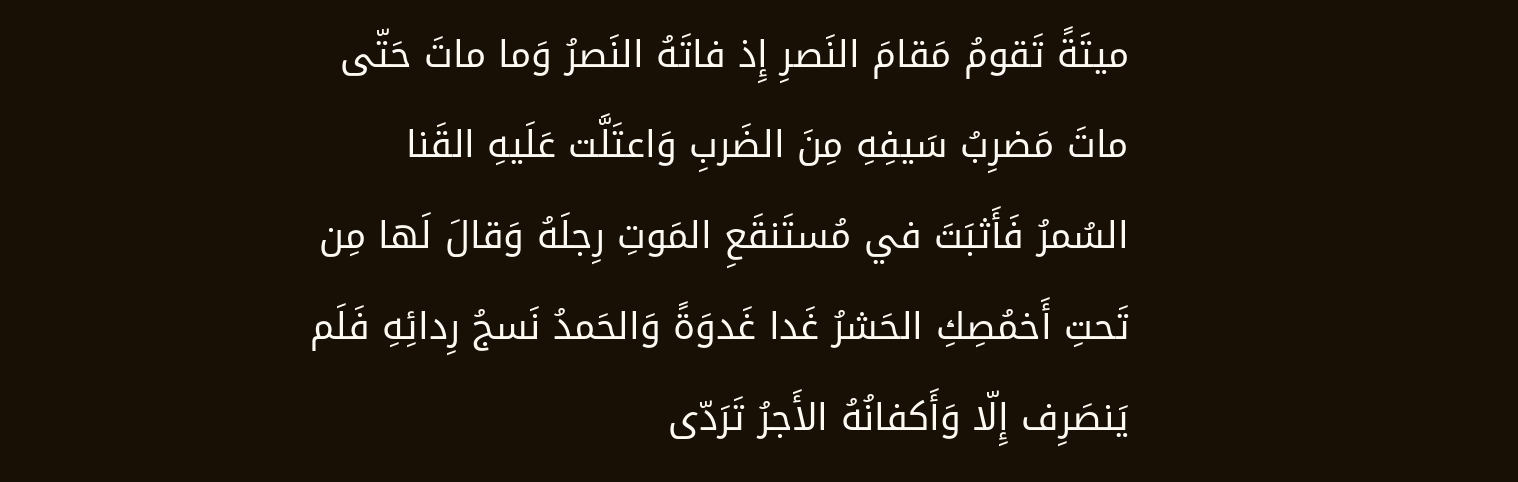ميتَةً تَقومُ مَقامَ النَصرِ إِذ فاتَهُ النَصرُ وَما ماتَ حَتّى ماتَ مَضرِبُ سَيفِهِ مِنَ الضَربِ وَاعتَلَّت عَلَيهِ القَنا السُمرُ فَأَثبَتَ في مُستَنقَعِ المَوتِ رِجلَهُ وَقالَ لَها مِن تَحتِ أَخمُصِكِ الحَشرُ غَدا غَدوَةً وَالحَمدُ نَسجُ رِدائِهِ فَلَم يَنصَرِف إِلّا وَأَكفانُهُ الأَجرُ تَرَدّى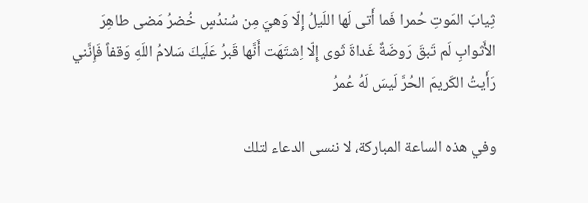ثِيابَ المَوتِ حُمرا فَما أَتى لَها اللَيلُ إِلّا وَهيَ مِن سُندُسٍ خُضرُ مَضى طاهِرَ الأَثوابِ لَم تَبقَ رَوضَةٌ غَداةَ ثَوى إِلّا اِشتَهَت أَنَّها قَبرُ عَلَيكَ سَلامُ اللَهِ وَقفاً فَإِنَّني رَأَيتُ الكَريمَ الحُرَّ لَيسَ لَهُ عُمرُ

وفي هذه الساعة المباركة، لا ننسى الدعاء لتلك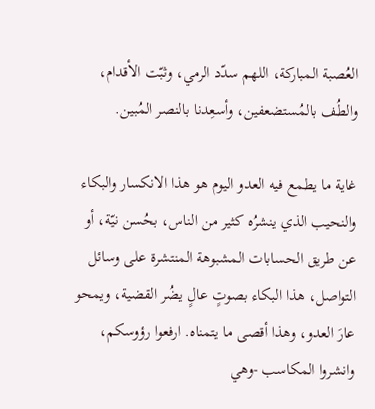العُصبة المباركة، اللهم سدّد الرمي، وثبّت الأقدام، والطُف بالمُستضعفين، وأسعِدنا بالنصر المُبين.

غاية ما يطمع فيه العدو اليوم هو هذا الانكسار والبكاء والنحيب الذي ينشرُه كثير من الناس، بحُسن نيّة، أو عن طريق الحسابات المشبوهة المنتشرة على وسائل التواصل، هذا البكاء بصوتٍ عالٍ يضُر القضية، ويمحو عارَ العدو، وهذا أقصى ما يتمناه. ارفعوا رؤوسكم، وانشروا المكاسب -وهي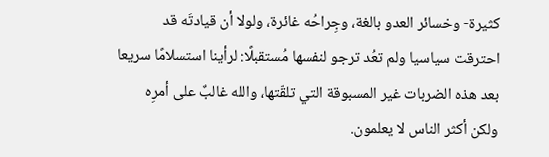كثيرة- وخسائر العدو بالغة، وجِراحُه غائرة، ولولا أن قيادتَه قد احترقت سياسيا ولم تعُد ترجو لنفسها مُستقبلًا: لرأينا استسلامًا سريعا بعد هذه الضربات غير المسبوقة التي تلقّتها، والله غالبٌ على أمرِه ولكن أكثر الناس لا يعلمون.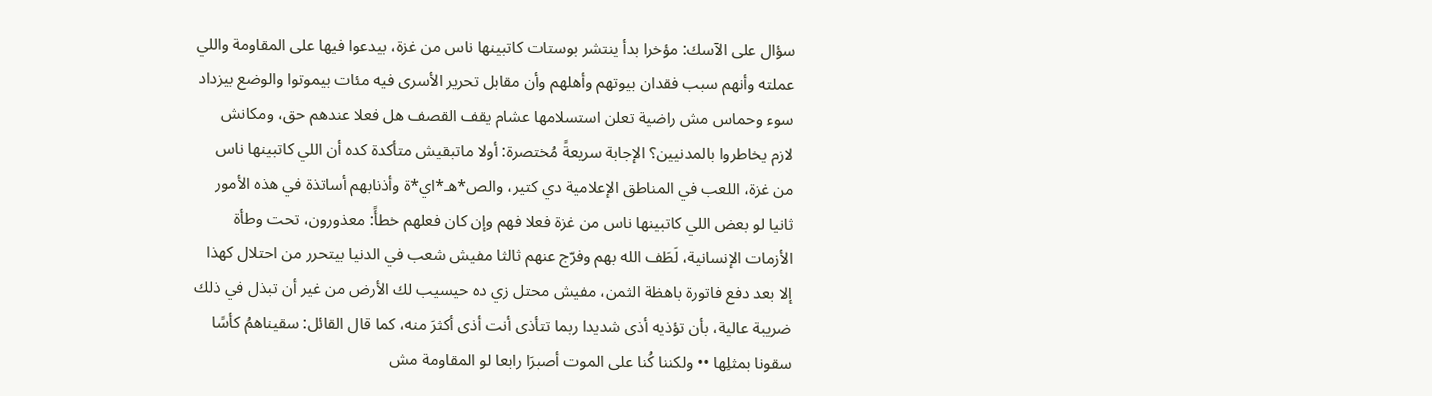سؤال على الآسك: مؤخرا بدأ ينتشر بوستات كاتبينها ناس من غزة، بيدعوا فيها على المقاومة واللي عملته وأنهم سبب فقدان بيوتهم وأهلهم وأن مقابل تحرير الأسرى فيه مئات بيموتوا والوضع بيزداد سوء وحماس مش راضية تعلن استسلامها عشام يقف القصف هل فعلا عندهم حق، ومكانش لازم يخاطروا بالمدنيين؟ الإجابة سريعةً مُختصرة: أولا ماتبقيش متأكدة كده أن اللي كاتبينها ناس من غزة، اللعب في المناطق الإعلامية دي كتير، والص*هـ*اي*ة وأذنابهم أساتذة في هذه الأمور ثانيا لو بعض اللي كاتبينها ناس من غزة فعلا فهم وإن كان فعلهم خطأً: معذورون، تحت وطأة الأزمات الإنسانية، لَطَف الله بهم وفرّج عنهم ثالثا مفيش شعب في الدنيا بيتحرر من احتلال كهذا إلا بعد دفع فاتورة باهظة الثمن، مفيش محتل زي ده حيسيب لك الأرض من غير أن تبذل في ذلك ضريبة عالية، بأن تؤذيه أذى شديدا ربما تتأذى أنت أذى أكثرَ منه، كما قال القائل: سقيناهمُ كأسًا سقونا بمثلِها •• ولكننا كُنا على الموت أصبرَا رابعا لو المقاومة مش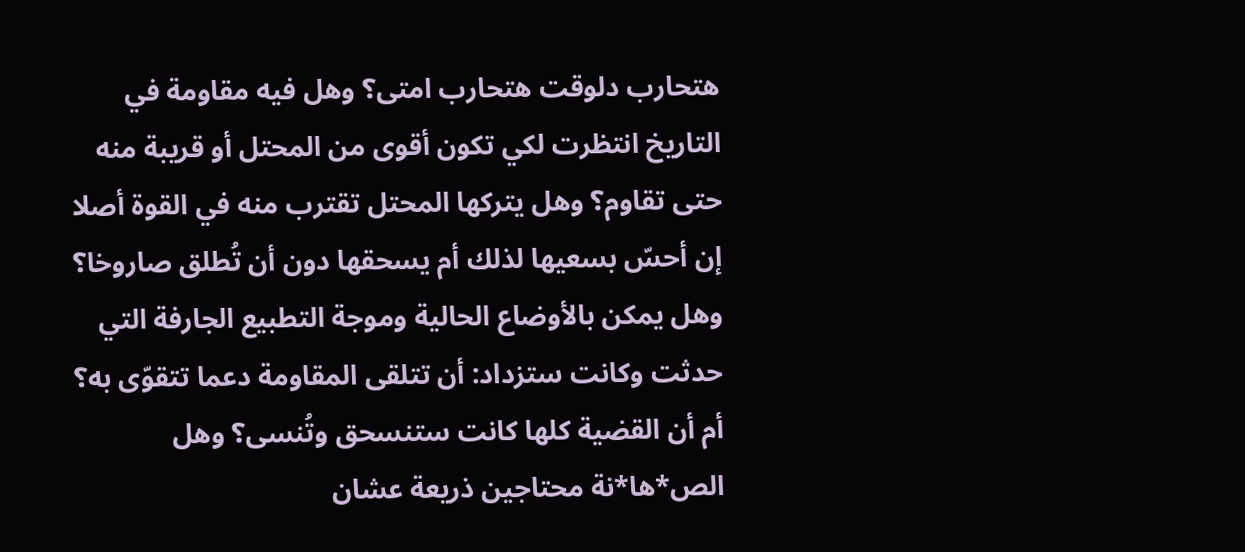هتحارب دلوقت هتحارب امتى؟ وهل فيه مقاومة في التاريخ انتظرت لكي تكون أقوى من المحتل أو قريبة منه حتى تقاوم؟ وهل يتركها المحتل تقترب منه في القوة أصلا إن أحسّ بسعيها لذلك أم يسحقها دون أن تُطلق صاروخا؟ وهل يمكن بالأوضاع الحالية وموجة التطبيع الجارفة التي حدثت وكانت ستزداد: أن تتلقى المقاومة دعما تتقوّى به؟ أم أن القضية كلها كانت ستنسحق وتُنسى؟ وهل الص*ها*نة محتاجين ذريعة عشان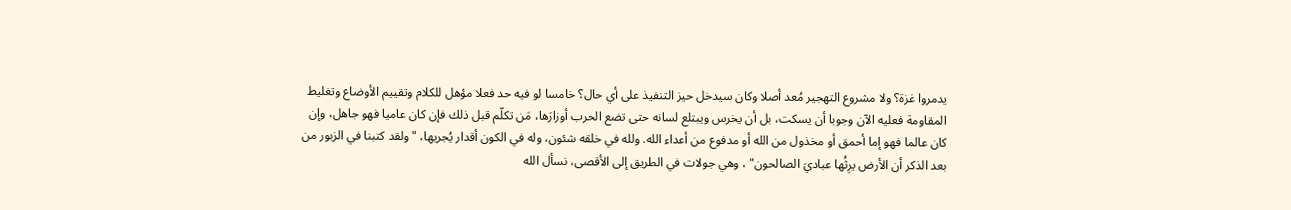يدمروا غزة؟ ولا مشروع التهجير مُعد أصلا وكان سيدخل حيز التنفيذ على أي حال؟ خامسا لو فيه حد فعلا مؤهل للكلام وتقييم الأوضاع وتغليط المقاومة فعليه الآن وجوبا أن يسكت، بل أن يخرس ويبتلع لسانه حتى تضع الحرب أوزارَها، مَن تكلّم قبل ذلك فإن كان عاميا فهو جاهل، وإن كان عالما فهو إما أحمق أو مخذول من الله أو مدفوع من أعداء الله. ولله في خلقه شئون، وله في الكون أقدار يُجريها، "ولقد كتبنا في الزبور من بعد الذكر أن الأرض يرِثُها عباديَ الصالحون" ، وهي جولات في الطريق إلى الأقصى، نسأل الله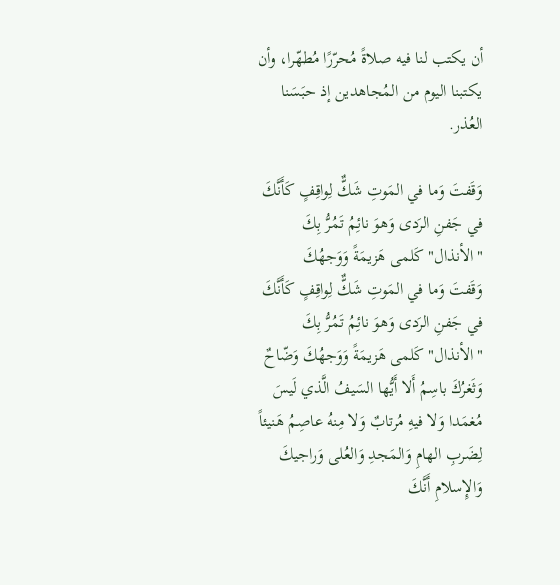أن يكتب لنا فيه صلاةً مُحرّرًا مُطهّرا، وأن يكتبنا اليوم من المُجاهدين إذ حبَسَنا العُذر.

وَقَفتَ وَما في المَوتِ شَكٌّ لِواقِفٍ كَأَنَّكَ في جَفنِ الرَدى وَهوَ نائِمُ تَمُرُّ بِكَ "الأنذال" كَلمى هَزيمَةً وَوَجهُكَ
وَقَفتَ وَما في المَوتِ شَكٌّ لِواقِفٍ كَأَنَّكَ في جَفنِ الرَدى وَهوَ نائِمُ تَمُرُّ بِكَ "الأنذال" كَلمى هَزيمَةً وَوَجهُكَ وَضّاحٌ وَثَغرُكَ باسِمُ أَلا أَيُّها السَيفُ الَّذي لَيسَ مُغمَدا وَلا فيهِ مُرتابٌ وَلا مِنهُ عاصِمُ هَنيئاً لِضَربِ الهامِ وَالمَجدِ وَالعُلى وَراجيكَ وَالإِسلامِ أَنَّكَ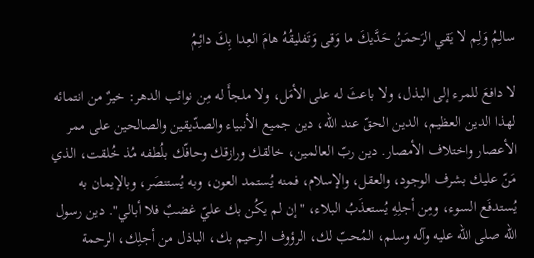سالِمُ وَلِم لا يَقي الرَحمَنُ حَدَّيكَ ما وَقى وَتَفليقُهُ هامَ العِدا بِكَ دائِمُ

لا دافعَ للمرء إلى البذل، ولا باعثَ له على الأمَل، ولا ملجأَ له مِن نوائب الدهر: خيرٌ من انتمائه لهذا الدين العظيم، الدين الحقّ عند الله، دين جميع الأنبياء والصدّيقين والصالحين على ممر الأعصار واختلاف الأمصار. دين ربّ العالمين، خالقك ورازقك وحافّك بلُطفه مُذ خُلقت، الذي مَنّ عليك بشرف الوجود، والعقل، والإسلام، فمنه يُستمد العون، وبه يُستنصَر، وبالإيمان به يُستدفَع السوء، ومِن أجلِهِ يُستعذَبُ البلاء، "إن لم يكُن بك عليّ غضبٌ فلا أبالي". دين رسول الله صلى الله عليه وآله وسلم، المُحبّ لك، الرؤوف الرحيم بك، الباذل من أجلِك، الرحمة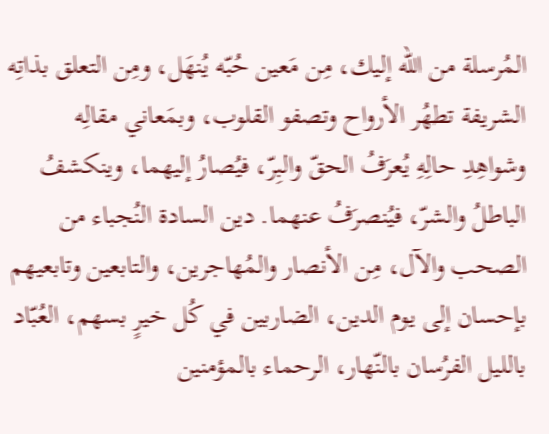المُرسلة من الله إليك، مِن مَعين حُبّه يُنهَل، ومِن التعلق بذاتِه الشريفة تطهُر الأرواح وتصفو القلوب، وبمَعاني مقالِه وشواهِدِ حالِهِ يُعرَفُ الحقّ والبِرّ، فيُصارُ إليهما، وينكشفُ الباطلُ والشرّ، فيُنصرَفُ عنهما. دين السادة النُجباء من الصحب والآل، مِن الأنصار والمُهاجرين، والتابعين وتابعيهم بإحسان إلى يوم الدين، الضاربين في كُل خيرٍ بسهم، العُبّاد بالليل الفرُسان بالنّهار، الرحماء بالمؤمنين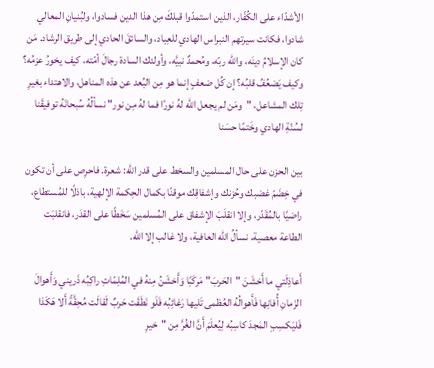الأشدّاء على الكُفّار، الذين استمدّوا قبلكَ مِن هذا الدين فسادوا، ولبُنيانِ المعالي شادوا، فكانت سيرتهم النبراس الهادي للعِباد، والسائقَ الحادي إلى طريق الرشاد. مَن كان الإسلامُ دينَه، والله ربّه، ومُحمدٌ نبيَّه، وأولئك السادة رجالَ أمّته، كيف يخورُ عزمُه؟ وكيف يَضعُفُ قلبُه؟ إن كُل ضعفٍ إنما هو مِن البُعد عن هذه المناهل، والاهتداء بغيرِ تِلك المشاعل، "ومَن لم يجعل الله لهُ نورًا فما لهُ مِن نور" نسألُهُ سُبحانَهُ توفيقَنا لسُنّةِ الهادي وخَتمًا حسَنا

بين الحزن على حال المسلمين والسخط على قدر الله: شعرة. فاحرِص على أن تكون في خِضَمّ غضبك وحُزنك وإشفاقِك موقنًا بكمال الحِكمة الإلهية، باذلًا للمُستطاع، راضيًا بالمُقَدّر، وإلا انقلَبَ الإشفاق على المُسلمين سَخَطًا على القدَر، فانقلبَت الطاعة معصية، نسألُ الله العافية، ولا غالب إلا الله.

أَعاذِلَتي ما أَخشَنَ "الحَربَ" مَركَبًا وَأَخشَنُ مِنهُ في المُلِمّاتِ راكِبُه ذَريني وَأَهوالَ الزَمانِ أُفانِها فَأَهوالُهُ العُظمى تَليها رَغائِبُه فَلَو نَطَقَت حَربٌ لَقالَت مُحِقَّةً أَلا هَكَذا فَليَكسِبِ المَجدَ كاسِبُه لِيُعلَمَ أَنَّ الغُرَّ مِن "خيرِ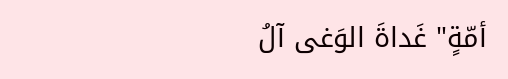أمّةٍ" غَداةَ الوَغى آلُ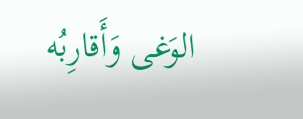الوَغى وَأَقارِبُه